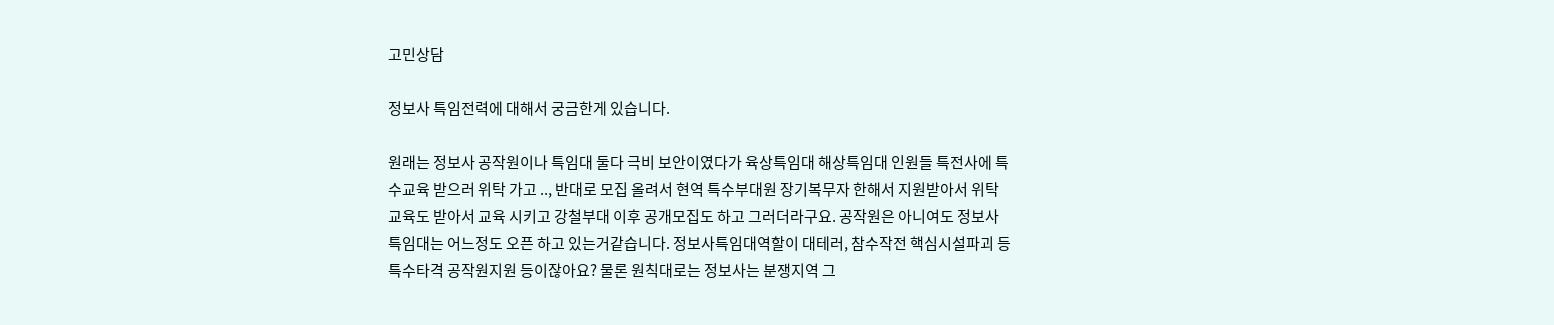고민상담

정보사 특임전력에 대해서 궁금한게 있습니다.

원래는 정보사 공작원이나 특임대 둘다 극비 보안이였다가 육상특임대 해상특임대 인원들 특전사에 특수교육 받으러 위탁 가고 .., 반대로 모집 올려서 현역 특수부대원 장기복무자 한해서 지원받아서 위탁교육도 받아서 교육 시키고 강철부대 이후 공개모집도 하고 그러더라구요. 공작원은 아니여도 정보사특임대는 어느정도 오픈 하고 있는거같습니다. 정보사특임대역할이 대테러, 참수작전 핵심시설파괴 등 특수타격 공작원지원 등이잖아요? 물론 원칙대로는 정보사는 분쟁지역 그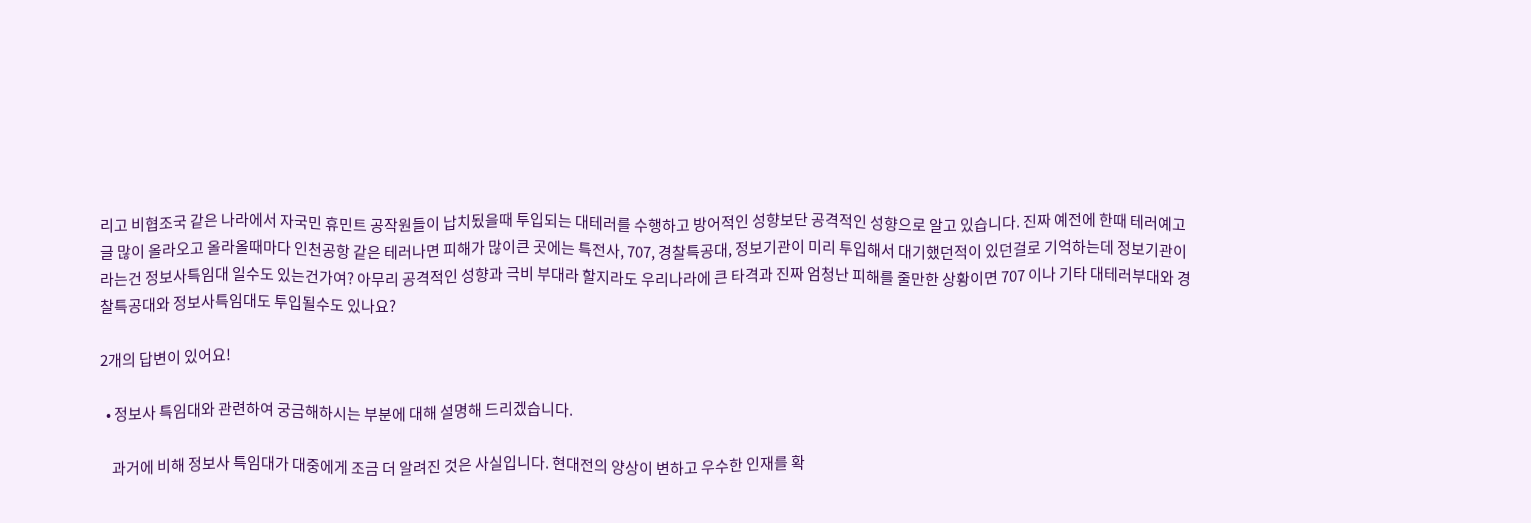리고 비협조국 같은 나라에서 자국민 휴민트 공작원들이 납치됬을때 투입되는 대테러를 수행하고 방어적인 성향보단 공격적인 성향으로 알고 있습니다. 진짜 예전에 한때 테러예고글 많이 올라오고 올라올때마다 인천공항 같은 테러나면 피해가 많이큰 곳에는 특전사, 707, 경찰특공대, 정보기관이 미리 투입해서 대기했던적이 있던걸로 기억하는데 정보기관이라는건 정보사특임대 일수도 있는건가여? 아무리 공격적인 성향과 극비 부대라 할지라도 우리나라에 큰 타격과 진짜 엄청난 피해를 줄만한 상황이면 707 이나 기타 대테러부대와 경찰특공대와 정보사특임대도 투입될수도 있나요?

2개의 답변이 있어요!

  • 정보사 특임대와 관련하여 궁금해하시는 부분에 대해 설명해 드리겠습니다.

    과거에 비해 정보사 특임대가 대중에게 조금 더 알려진 것은 사실입니다. 현대전의 양상이 변하고 우수한 인재를 확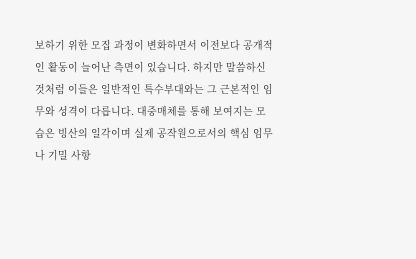보하기 위한 모집 과정이 변화하면서 이전보다 공개적인 활동이 늘어난 측면이 있습니다. 하지만 말씀하신 것처럼 이들은 일반적인 특수부대와는 그 근본적인 임무와 성격이 다릅니다. 대중매체를 통해 보여지는 모습은 빙산의 일각이며 실제 공작원으로서의 핵심 임무나 기밀 사항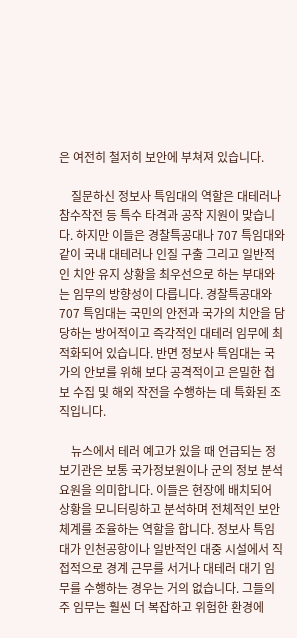은 여전히 철저히 보안에 부쳐져 있습니다.

    질문하신 정보사 특임대의 역할은 대테러나 참수작전 등 특수 타격과 공작 지원이 맞습니다. 하지만 이들은 경찰특공대나 707 특임대와 같이 국내 대테러나 인질 구출 그리고 일반적인 치안 유지 상황을 최우선으로 하는 부대와는 임무의 방향성이 다릅니다. 경찰특공대와 707 특임대는 국민의 안전과 국가의 치안을 담당하는 방어적이고 즉각적인 대테러 임무에 최적화되어 있습니다. 반면 정보사 특임대는 국가의 안보를 위해 보다 공격적이고 은밀한 첩보 수집 및 해외 작전을 수행하는 데 특화된 조직입니다.

    뉴스에서 테러 예고가 있을 때 언급되는 정보기관은 보통 국가정보원이나 군의 정보 분석 요원을 의미합니다. 이들은 현장에 배치되어 상황을 모니터링하고 분석하며 전체적인 보안 체계를 조율하는 역할을 합니다. 정보사 특임대가 인천공항이나 일반적인 대중 시설에서 직접적으로 경계 근무를 서거나 대테러 대기 임무를 수행하는 경우는 거의 없습니다. 그들의 주 임무는 훨씬 더 복잡하고 위험한 환경에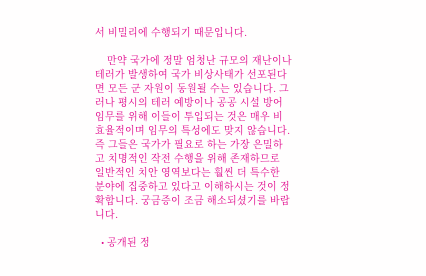서 비밀리에 수행되기 때문입니다.

    만약 국가에 정말 엄청난 규모의 재난이나 테러가 발생하여 국가 비상사태가 선포된다면 모든 군 자원이 동원될 수는 있습니다. 그러나 평시의 테러 예방이나 공공 시설 방어 임무를 위해 이들이 투입되는 것은 매우 비효율적이며 임무의 특성에도 맞지 않습니다. 즉 그들은 국가가 필요로 하는 가장 은밀하고 치명적인 작전 수행을 위해 존재하므로 일반적인 치안 영역보다는 훨씬 더 특수한 분야에 집중하고 있다고 이해하시는 것이 정확합니다. 궁금증이 조금 해소되셨기를 바랍니다.

  • 공개된 정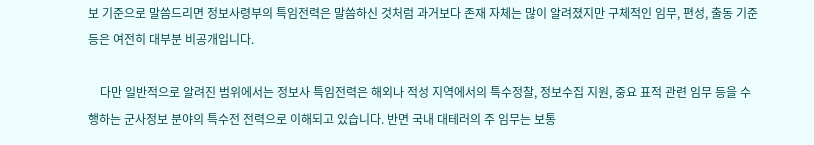보 기준으로 말씀드리면 정보사령부의 특임전력은 말씀하신 것처럼 과거보다 존재 자체는 많이 알려졌지만 구체적인 임무, 편성, 출동 기준 등은 여전히 대부분 비공개입니다.

    다만 일반적으로 알려진 범위에서는 정보사 특임전력은 해외나 적성 지역에서의 특수정찰, 정보수집 지원, 중요 표적 관련 임무 등을 수행하는 군사정보 분야의 특수전 전력으로 이해되고 있습니다. 반면 국내 대테러의 주 임무는 보통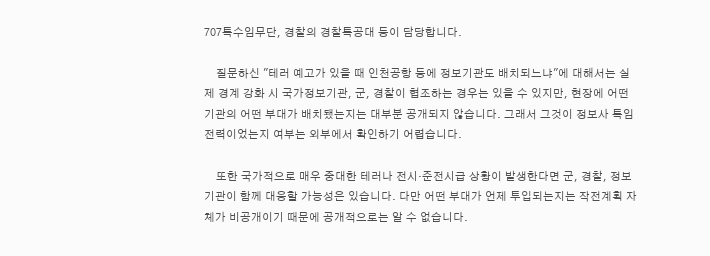707특수임무단, 경찰의 경찰특공대 등이 담당합니다.

    질문하신 "테러 예고가 있을 때 인천공항 등에 정보기관도 배치되느냐"에 대해서는 실제 경계 강화 시 국가정보기관, 군, 경찰이 협조하는 경우는 있을 수 있지만, 현장에 어떤 기관의 어떤 부대가 배치됐는지는 대부분 공개되지 않습니다. 그래서 그것이 정보사 특임전력이었는지 여부는 외부에서 확인하기 어렵습니다.

    또한 국가적으로 매우 중대한 테러나 전시·준전시급 상황이 발생한다면 군, 경찰, 정보기관이 함께 대응할 가능성은 있습니다. 다만 어떤 부대가 언제 투입되는지는 작전계획 자체가 비공개이기 때문에 공개적으로는 알 수 없습니다.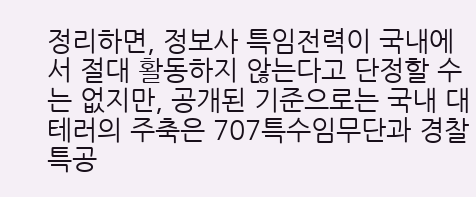정리하면, 정보사 특임전력이 국내에서 절대 활동하지 않는다고 단정할 수는 없지만, 공개된 기준으로는 국내 대테러의 주축은 707특수임무단과 경찰특공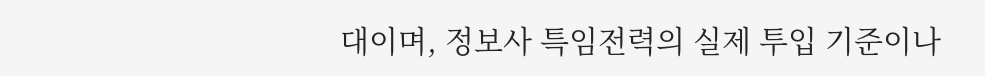대이며, 정보사 특임전력의 실제 투입 기준이나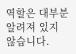역할은 대부분 알려져 있지 않습니다.